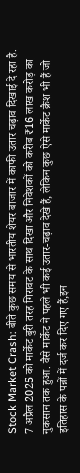Stock Market Crash: बीते कुछ समय से भारतीय शेयर बाजार में काफी उतार चढ़ाव दिखाई दे रहा है. 7 अप्रैल 2025 को मार्केट बुरी तरह गिरावट के साथ दिखा और निवेशकों को करीब ₹16 लाख करोड़ का नुकसान तक हुआ. वैसे मार्केट ने पहले भी कई उतार-चढ़ाव देखे हैं, लेकिन कुछ ऐसे मार्केट क्रैश भी हैं जो इतिहास के पन्नों में दर्ज कर दिए गए हैं,इन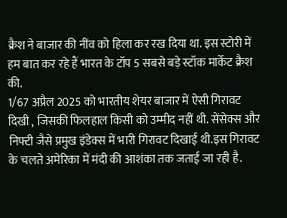क्रैश ने बाजार की नींव को हिला कर रख दिया था. इस स्टोरी में हम बात कर रहे हैं भारत के टॉप 5 सबसे बड़े स्टॉक मार्केट क्रैश की.
1/67 अप्रैल 2025 को भारतीय शेयर बाजार में ऐसी गिरावट दिखी , जिसकी फिलहाल किसी को उम्मीद नहीं थी. सेंसेक्स और निफ्टी जैसे प्रमुख इंडेक्स में भारी गिरावट दिखाई थी.इस गिरावट के चलते अमेरिका में मंदी की आशंका तक जताई जा रही है.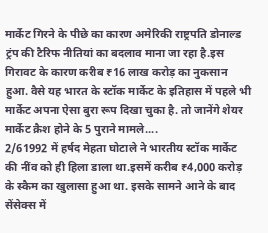मार्केट गिरने के पीछे का कारण अमेरिकी राष्ट्रपति डोनाल्ड ट्रंप की टैरिफ नीतियां का बदलाव माना जा रहा है.इस गिरावट के कारण करीब ₹16 लाख करोड़ का नुकसान हुआ. वैसे यह भारत के स्टॉक मार्केट के इतिहास में पहले भी मार्केट अपना ऐसा बुरा रूप दिखा चुका है. तो जानेंगे शेयर मार्केट क्रैश होने के 5 पुराने मामले....
2/61992 में हर्षद मेहता घोटाले ने भारतीय स्टॉक मार्केट की नींव को ही हिला डाला था.इसमें करीब ₹4,000 करोड़ के स्कैम का खुलासा हुआ था. इसके सामने आने के बाद सेंसेक्स में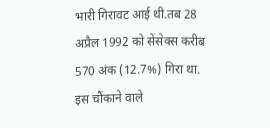भारी गिरावट आई थी.तब 28 अप्रैल 1992 को सेंसेक्स करीब 570 अंक (12.7%) गिरा था. इस चौंकाने वाले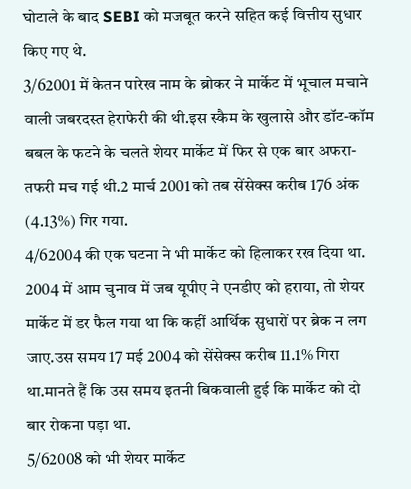घोटाले के बाद SEBI को मजबूत करने सहित कई वित्तीय सुधार किए गए थे.
3/62001 में केतन पारेख नाम के ब्रोकर ने मार्केट में भूचाल मचाने वाली जबरदस्त हेराफेरी की थी.इस स्कैम के खुलासे और डॉट-कॉम बबल के फटने के चलते शेयर मार्केट में फिर से एक बार अफरा-तफरी मच गई थी.2 मार्च 2001 को तब सेंसेक्स करीब 176 अंक (4.13%) गिर गया.
4/62004 की एक घटना ने भी मार्केट को हिलाकर रख दिया था. 2004 में आम चुनाव में जब यूपीए ने एनडीए को हराया, तो शेयर मार्केट में डर फैल गया था कि कहीं आर्थिक सुधारों पर ब्रेक न लग जाए.उस समय 17 मई 2004 को सेंसेक्स करीब 11.1% गिरा था.मानते हैं कि उस समय इतनी बिकवाली हुई कि मार्केट को दो बार रोकना पड़ा था.
5/62008 को भी शेयर मार्केट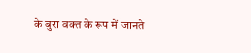के बुरा वक्त के रूप में जानते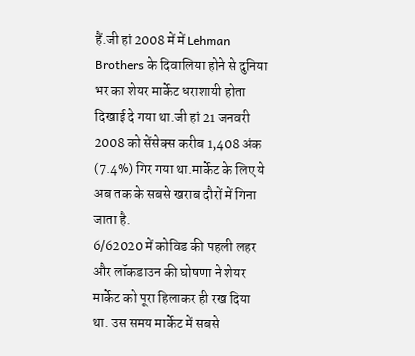हैं.जी हां 2008 में में Lehman Brothers के दिवालिया होने से दुनिया भर का शेयर मार्केट धराशायी होता दिखाई दे गया था.जी हां 21 जनवरी 2008 को सेंसेक्स करीब 1,408 अंक (7.4%) गिर गया था.मार्केट के लिए ये अब तक के सबसे खराब दौरों में गिना जाता है.
6/62020 में कोविड की पहली लहर और लॉकडाउन की घोषणा ने शेयर मार्केट को पूरा हिलाकर ही रख दिया था. उस समय मार्केट में सबसे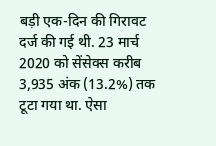बड़ी एक-दिन की गिरावट दर्ज की गई थी. 23 मार्च 2020 को सेंसेक्स करीब 3,935 अंक (13.2%) तक टूटा गया था. ऐसा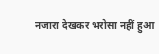नजारा देखकर भरोसा नहीं हुआ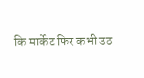कि मार्केट फिर कभी उठ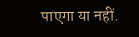पाएगा या नहीं.